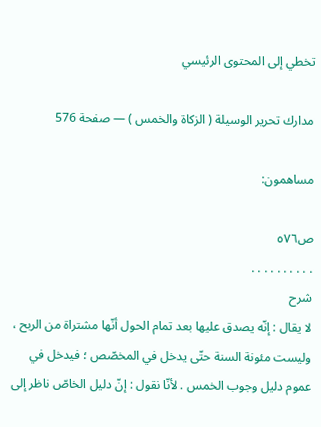تخطي إلى المحتوى الرئيسي

مدارك تحرير الوسيلة ( الزكاة والخمس ) — صفحة 576

مساهمون:

ص٥٧٦
. . . . . . . . . .
شرح
لا يقال : إنّه يصدق عليها بعد تمام الحول أنّها مشتراة من الربح ، وليست مئونة السنة حتّى يدخل في المخصّص ؛ فيدخل في عموم دليل وجوب الخمس . لأنّا نقول : إنّ دليل الخاصّ ناظر إلى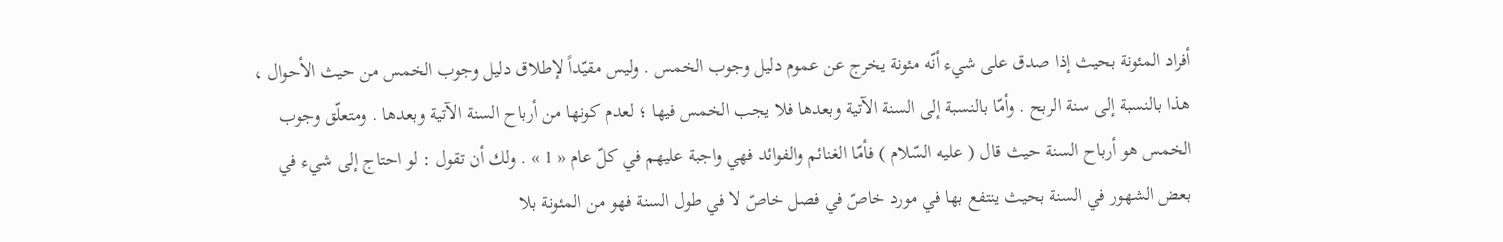أفراد المئونة بحيث إذا صدق على شيء أنّه مئونة يخرج عن عموم دليل وجوب الخمس . وليس مقيّداً لإطلاق دليل وجوب الخمس من حيث الأحوال ، هذا بالنسبة إلى سنة الربح . وأمّا بالنسبة إلى السنة الآتية وبعدها فلا يجب الخمس فيها ؛ لعدم كونها من أرباح السنة الآتية وبعدها . ومتعلّق وجوب الخمس هو أرباح السنة حيث قال ( عليه السّلام ) فأمّا الغنائم والفوائد فهي واجبة عليهم في كلّ عام « 1 » . ولك أن تقول : لو احتاج إلى شيء في بعض الشهور في السنة بحيث ينتفع بها في مورد خاصّ في فصل خاصّ لا في طول السنة فهو من المئونة بلا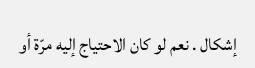إشكال . نعم لو كان الاحتياج إليه مرّة أو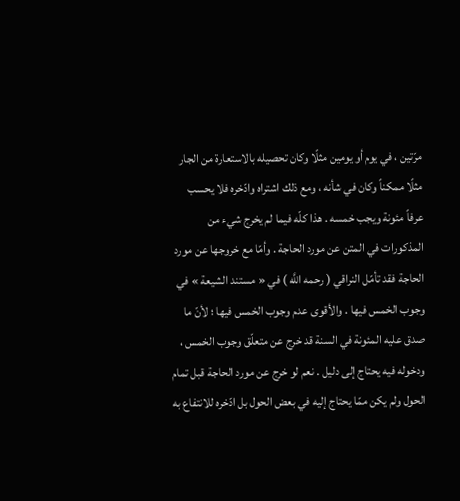مرّتين ، في يوم أو يومين مثلًا وكان تحصيله بالاستعارة من الجار مثلًا ممكناً وكان في شأنه ، ومع ذلك اشتراه وادّخره فلا يحسب عرفاً مئونة ويجب خمسه . هذا كلّه فيما لم يخرج شيء من المذكورات في المتن عن مورد الحاجة . وأمّا مع خروجها عن مورد الحاجة فقد تأمّل النراقي ( رحمه اللَّه ) في « مستند الشيعة » في وجوب الخمس فيها . والأقوى عدم وجوب الخمس فيها ؛ لأنّ ما صدق عليه المئونة في السنة قد خرج عن متعلّق وجوب الخمس ، ودخوله فيه يحتاج إلى دليل . نعم لو خرج عن مورد الحاجة قبل تمام الحول ولم يكن ممّا يحتاج إليه في بعض الحول بل ادّخره للانتفاع به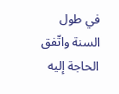في طول السنة واتّفق الحاجة إليه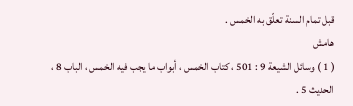قبل تمام السنة تعلّق به الخمس .
هامش
( 1 ) وسائل الشيعة 9 : 501 ، كتاب الخمس ، أبواب ما يجب فيه الخمس ، الباب 8 ، الحديث 5 .